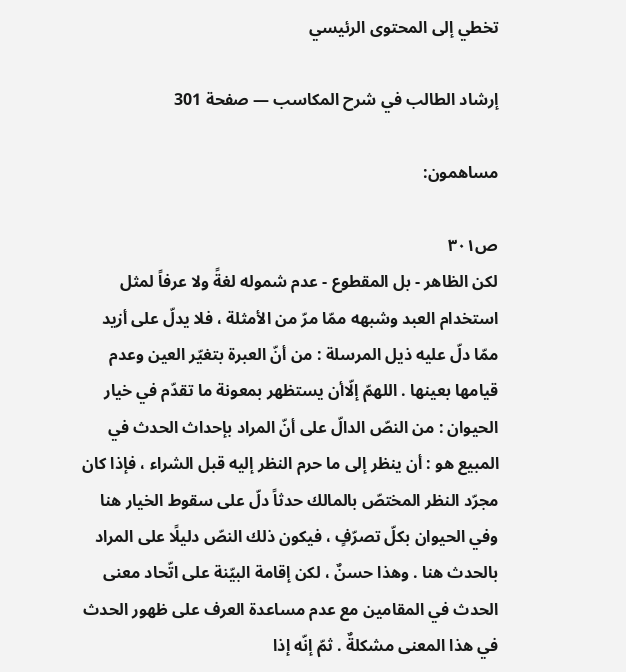تخطي إلى المحتوى الرئيسي

إرشاد الطالب في شرح المكاسب — صفحة 301

مساهمون:

ص٣٠١
لكن الظاهر - بل المقطوع - عدم شموله لغةً ولا عرفاً لمثل استخدام العبد وشبهه ممّا مرّ من الأمثلة ، فلا يدلّ على أزيد ممّا دلّ عليه ذيل المرسلة : من أنّ العبرة بتغيّر العين وعدم قيامها بعينها . اللهمّ إلّاأن يستظهر بمعونة ما تقدّم في خيار الحيوان : من النصّ الدالّ على أنّ المراد بإحداث الحدث في المبيع هو : أن ينظر إلى ما حرم النظر إليه قبل الشراء ، فإذا كان مجرّد النظر المختصّ بالمالك حدثاً دلّ على سقوط الخيار هنا وفي الحيوان بكلّ تصرّفٍ ، فيكون ذلك النصّ دليلًا على المراد بالحدث هنا . وهذا حسنٌ ، لكن إقامة البيّنة على اتّحاد معنى الحدث في المقامين مع عدم مساعدة العرف على ظهور الحدث في هذا المعنى مشكلةٌ . ثمّ إنّه إذا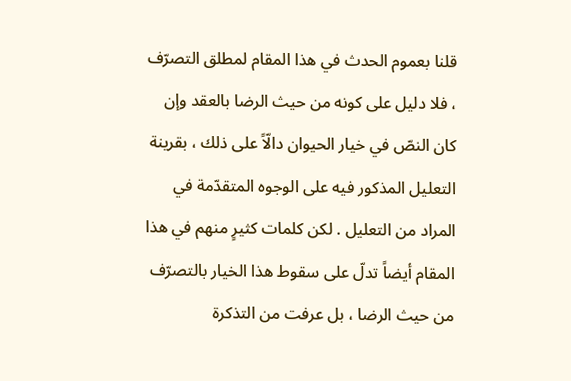قلنا بعموم الحدث في هذا المقام لمطلق التصرّف ، فلا دليل على كونه من حيث الرضا بالعقد وإن كان النصّ في خيار الحيوان دالّاً على ذلك ، بقرينة التعليل المذكور فيه على الوجوه المتقدّمة في المراد من التعليل . لكن كلمات كثيرٍ منهم في هذا المقام أيضاً تدلّ على سقوط هذا الخيار بالتصرّف من حيث الرضا ، بل عرفت من التذكرة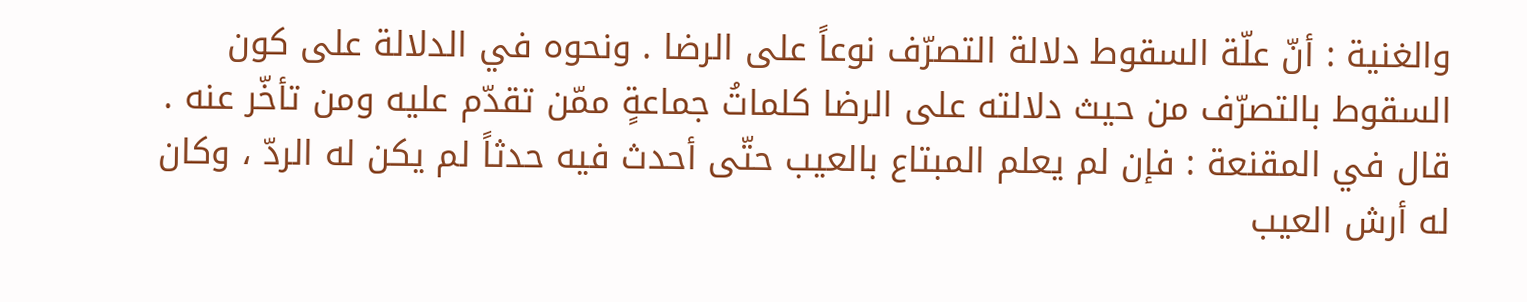والغنية : أنّ علّة السقوط دلالة التصرّف نوعاً على الرضا . ونحوه في الدلالة على كون السقوط بالتصرّف من حيث دلالته على الرضا كلماتُ جماعةٍ ممّن تقدّم عليه ومن تأخّر عنه . قال في المقنعة : فإن لم يعلم المبتاع بالعيب حتّى أحدث فيه حدثاً لم يكن له الردّ ، وكان له أرش العيب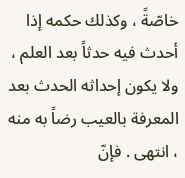خاصّةً ، وكذلك حكمه إذا أحدث فيه حدثاً بعد العلم ، ولا يكون إحداثه الحدث بعد المعرفة بالعيب رضاً به منه ، انتهى . فإنّ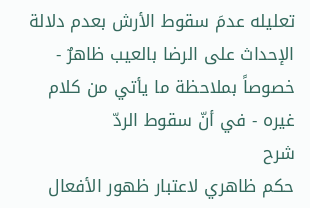تعليله عدمَ سقوط الأرش بعدم دلالة الإحداث على الرضا بالعيب ظاهرٌ - خصوصاً بملاحظة ما يأتي من كلام غيره - في أنّ سقوط الردّ
شرح
حكم ظاهري لاعتبار ظهور الأفعال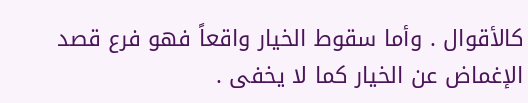كالأقوال . وأما سقوط الخيار واقعاً فهو فرع قصد الإغماض عن الخيار كما لا يخفى .